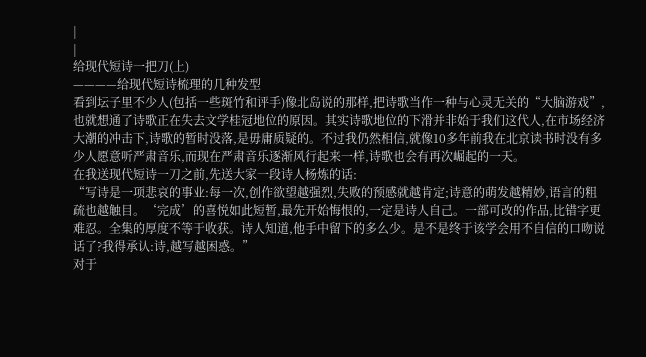|
|
给现代短诗一把刀(上)
————给现代短诗梳理的几种发型
看到坛子里不少人(包括一些斑竹和评手)像北岛说的那样,把诗歌当作一种与心灵无关的“大脑游戏”,也就想通了诗歌正在失去文学桂冠地位的原因。其实诗歌地位的下滑并非始于我们这代人,在市场经济大潮的冲击下,诗歌的暂时没落,是毋庸质疑的。不过我仍然相信,就像10多年前我在北京读书时没有多少人愿意听严肃音乐,而现在严肃音乐逐渐风行起来一样,诗歌也会有再次崛起的一天。
在我送现代短诗一刀之前,先送大家一段诗人杨炼的话:
“写诗是一项悲哀的事业:每一次,创作欲望越强烈,失败的预感就越肯定;诗意的萌发越精妙,语言的粗疏也越触目。‘完成’的喜悦如此短暂,最先开始悔恨的,一定是诗人自己。一部可改的作品,比错字更难忍。全集的厚度不等于收获。诗人知道,他手中留下的多么少。是不是终于该学会用不自信的口吻说话了?我得承认:诗,越写越困惑。”
对于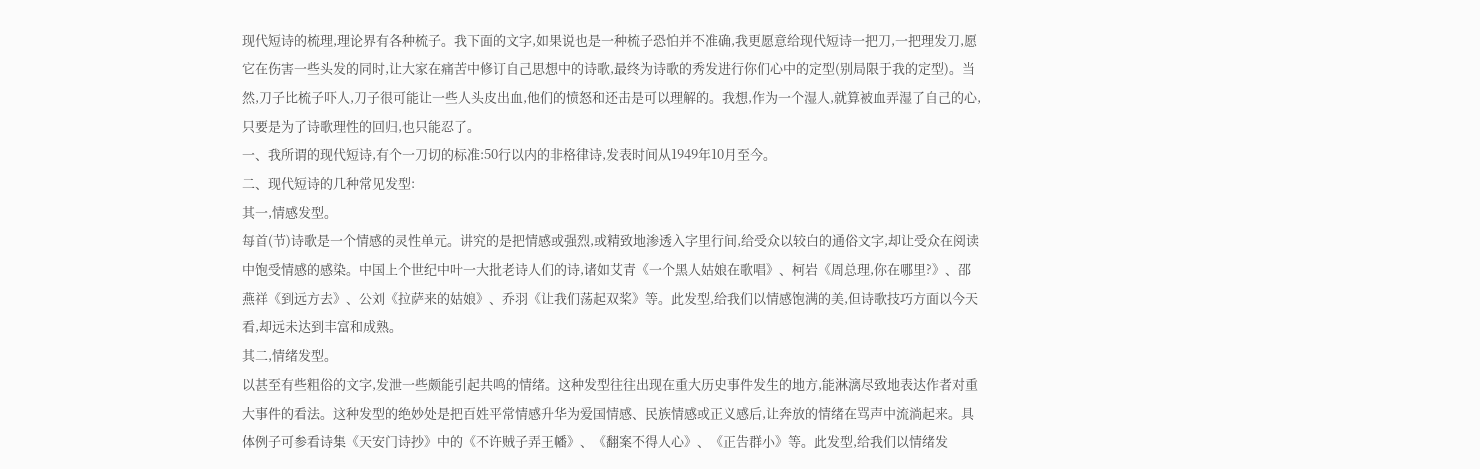现代短诗的梳理,理论界有各种梳子。我下面的文字,如果说也是一种梳子恐怕并不准确,我更愿意给现代短诗一把刀,一把理发刀,愿它在伤害一些头发的同时,让大家在痛苦中修订自己思想中的诗歌,最终为诗歌的秀发进行你们心中的定型(别局限于我的定型)。当然,刀子比梳子吓人,刀子很可能让一些人头皮出血,他们的愤怒和还击是可以理解的。我想,作为一个湿人,就算被血弄湿了自己的心,只要是为了诗歌理性的回归,也只能忍了。
一、我所谓的现代短诗,有个一刀切的标准:50行以内的非格律诗,发表时间从1949年10月至今。
二、现代短诗的几种常见发型:
其一,情感发型。
每首(节)诗歌是一个情感的灵性单元。讲究的是把情感或强烈,或精致地渗透入字里行间,给受众以较白的通俗文字,却让受众在阅读中饱受情感的感染。中国上个世纪中叶一大批老诗人们的诗,诸如艾青《一个黑人姑娘在歌唱》、柯岩《周总理,你在哪里?》、邵燕祥《到远方去》、公刘《拉萨来的姑娘》、乔羽《让我们荡起双桨》等。此发型,给我们以情感饱满的美,但诗歌技巧方面以今天看,却远未达到丰富和成熟。
其二,情绪发型。
以甚至有些粗俗的文字,发泄一些颇能引起共鸣的情绪。这种发型往往出现在重大历史事件发生的地方,能淋漓尽致地表达作者对重大事件的看法。这种发型的绝妙处是把百姓平常情感升华为爱国情感、民族情感或正义感后,让奔放的情绪在骂声中流淌起来。具体例子可参看诗集《天安门诗抄》中的《不许贼子弄王幡》、《翻案不得人心》、《正告群小》等。此发型,给我们以情绪发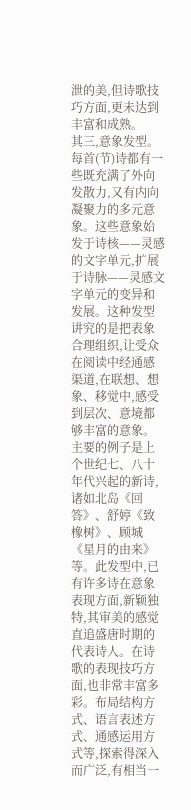泄的美,但诗歌技巧方面,更未达到丰富和成熟。
其三,意象发型。
每首(节)诗都有一些既充满了外向发散力,又有内向凝聚力的多元意象。这些意象始发于诗核——灵感的文字单元,扩展于诗脉——灵感文字单元的变异和发展。这种发型讲究的是把表象合理组织,让受众在阅读中经通感渠道,在联想、想象、移觉中,感受到层次、意境都够丰富的意象。主要的例子是上个世纪七、八十年代兴起的新诗,诸如北岛《回答》、舒婷《致橡树》、顾城《星月的由来》等。此发型中,已有许多诗在意象表现方面,新颖独特,其审美的感觉直追盛唐时期的代表诗人。在诗歌的表现技巧方面,也非常丰富多彩。布局结构方式、语言表述方式、通感运用方式等,探索得深入而广泛,有相当一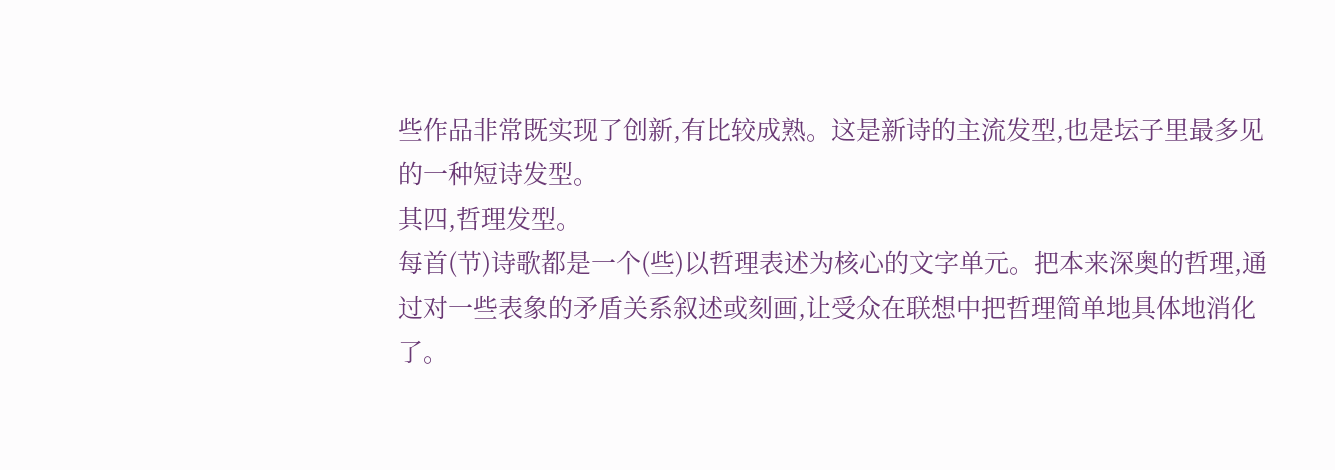些作品非常既实现了创新,有比较成熟。这是新诗的主流发型,也是坛子里最多见的一种短诗发型。
其四,哲理发型。
每首(节)诗歌都是一个(些)以哲理表述为核心的文字单元。把本来深奥的哲理,通过对一些表象的矛盾关系叙述或刻画,让受众在联想中把哲理简单地具体地消化了。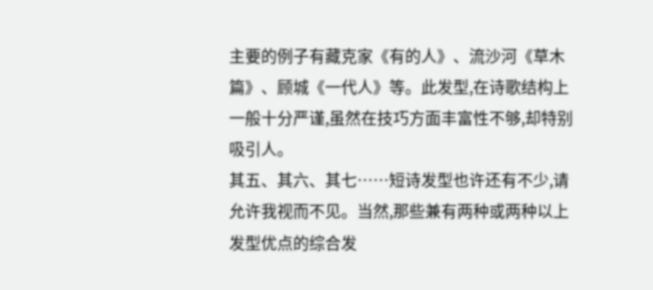主要的例子有藏克家《有的人》、流沙河《草木篇》、顾城《一代人》等。此发型,在诗歌结构上一般十分严谨,虽然在技巧方面丰富性不够,却特别吸引人。
其五、其六、其七……短诗发型也许还有不少,请允许我视而不见。当然,那些兼有两种或两种以上发型优点的综合发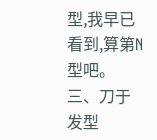型,我早已看到,算第N型吧。
三、刀于发型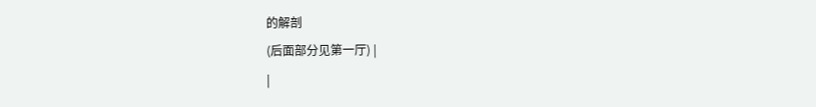的解剖
(后面部分见第一厅) |
|